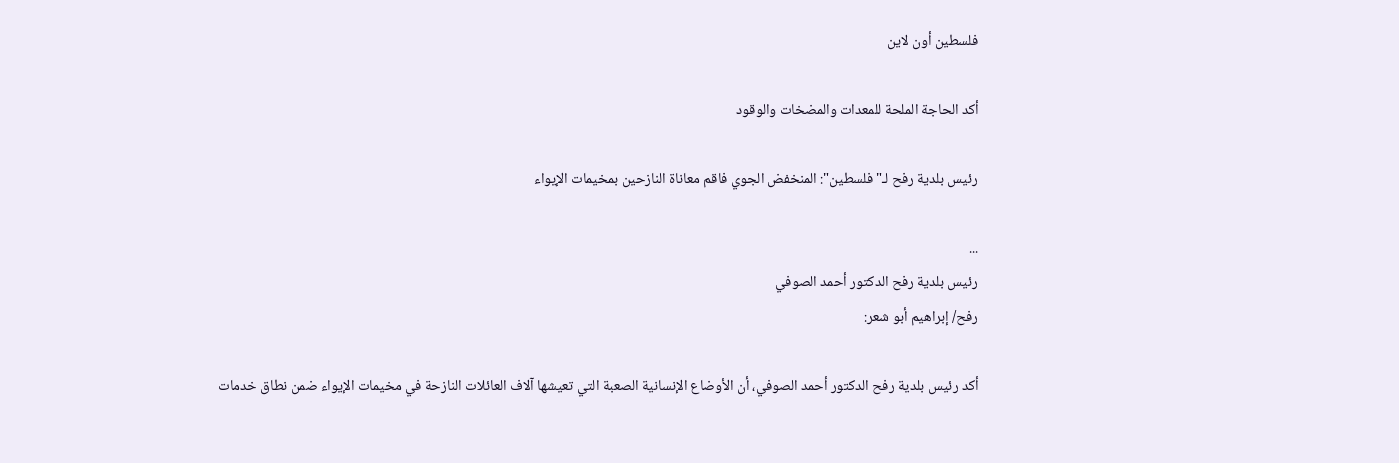فلسطين أون لاين

أكد الحاجة الملحة للمعدات والمضخات والوقود

رئيس بلدية رفح لـ"فلسطين": المنخفض الجوي فاقم معاناة النازحين بمخيمات الإيواء

...
رئيس بلدية رفح الدكتور أحمد الصوفي
رفح/ إبراهيم أبو شعر:

أكد رئيس بلدية رفح الدكتور أحمد الصوفي، أن الأوضاع الإنسانية الصعبة التي تعيشها آلاف العائلات النازحة في مخيمات الإيواء ضمن نطاق خدمات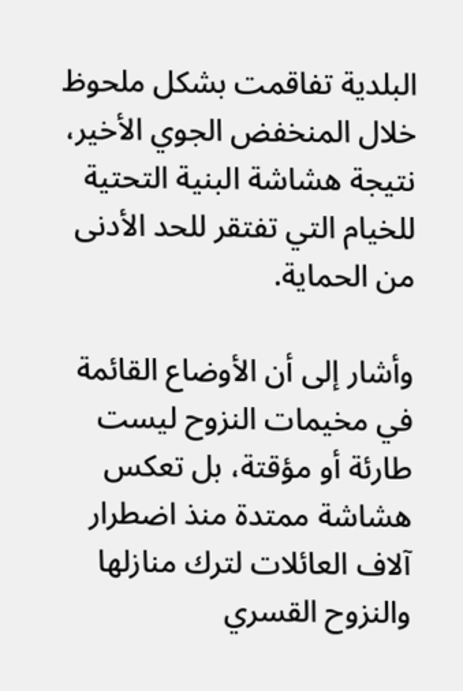البلدية تفاقمت بشكل ملحوظ خلال المنخفض الجوي الأخير، نتيجة هشاشة البنية التحتية للخيام التي تفتقر للحد الأدنى من الحماية.

وأشار إلى أن الأوضاع القائمة في مخيمات النزوح ليست طارئة أو مؤقتة، بل تعكس هشاشة ممتدة منذ اضطرار آلاف العائلات لترك منازلها والنزوح القسري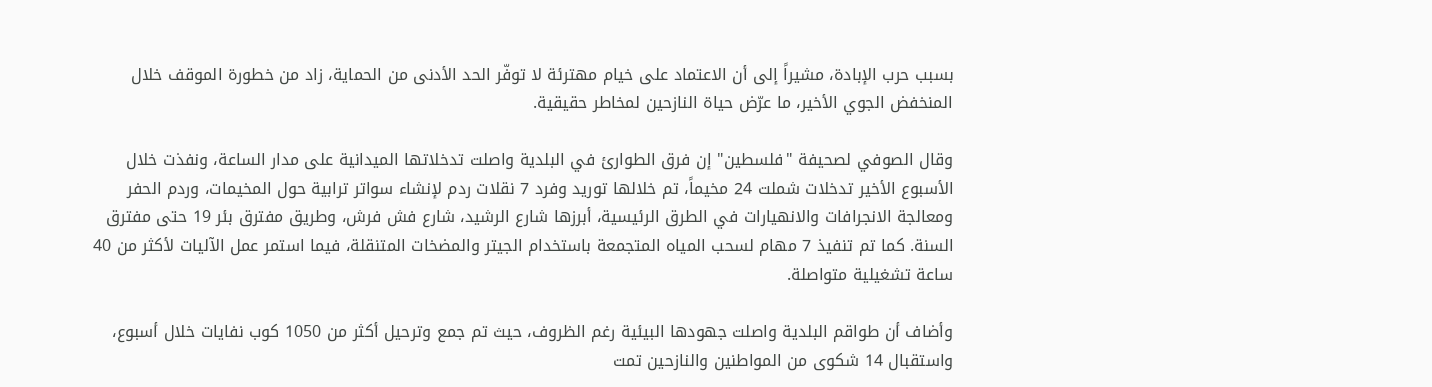بسبب حرب الإبادة، مشيراً إلى أن الاعتماد على خيام مهترئة لا توفّر الحد الأدنى من الحماية، زاد من خطورة الموقف خلال المنخفض الجوي الأخير، ما عرّض حياة النازحين لمخاطر حقيقية.

وقال الصوفي لصحيفة "فلسطين" إن فرق الطوارئ في البلدية واصلت تدخلاتها الميدانية على مدار الساعة، ونفذت خلال الأسبوع الأخير تدخلات شملت 24 مخيماً، تم خلالها توريد وفرد 7 نقلات ردم لإنشاء سواتر ترابية حول المخيمات، وردم الحفر ومعالجة الانجرافات والانهيارات في الطرق الرئيسية، أبرزها شارع الرشيد، شارع فش فرش، وطريق مفترق بئر 19 حتى مفترق السنة. كما تم تنفيذ 7 مهام لسحب المياه المتجمعة باستخدام الجيتر والمضخات المتنقلة، فيما استمر عمل الآليات لأكثر من 40 ساعة تشغيلية متواصلة.

وأضاف أن طواقم البلدية واصلت جهودها البيئية رغم الظروف، حيث تم جمع وترحيل أكثر من 1050 كوب نفايات خلال أسبوع، واستقبال 14 شكوى من المواطنين والنازحين تمت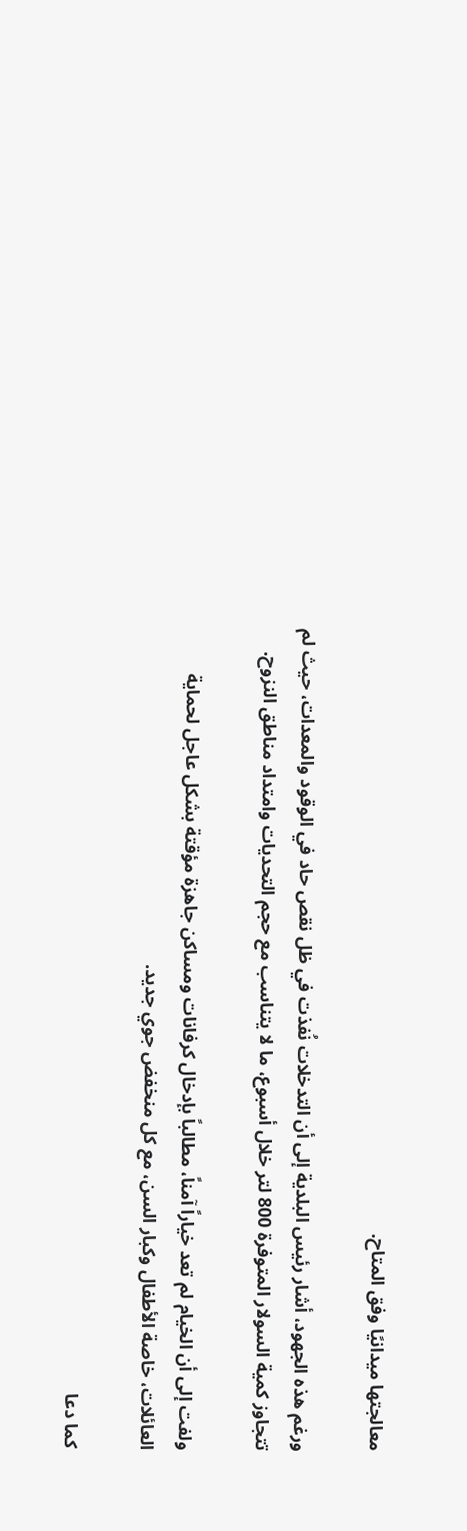معالجتها ميدانيًا وفق المتاح.

ورغم هذه الجهود، أشار رئيس البلدية إلى أن التدخلات نُفذت في ظل نقص حاد في الوقود والمعدات، حيث لم تتجاوز كمية السولار المتوفرة 800 لتر خلال أسبوع، ما لا يتناسب مع حجم التحديات وامتداد مناطق النزوح.

ولفت إلى أن الخيام لم تعد خياراً آمناً، مطالباً بإدخال كرفانات ومساكن جاهزة مؤقتة بشكل عاجل لحماية العائلات، خاصة الأطفال وكبار السن، مع كل منخفض جوي جديد.

كما دعا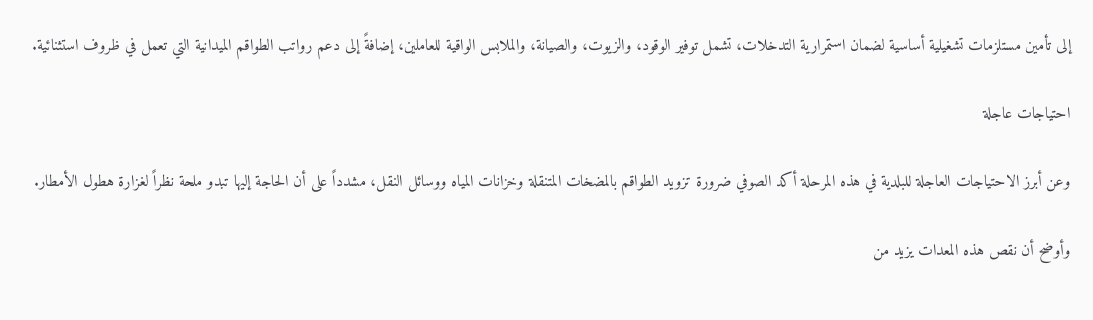إلى تأمين مستلزمات تشغيلية أساسية لضمان استمرارية التدخلات، تشمل توفير الوقود، والزيوت، والصيانة، والملابس الواقية للعاملين، إضافةً إلى دعم رواتب الطواقم الميدانية التي تعمل في ظروف استثنائية.

احتياجات عاجلة

وعن أبرز الاحتياجات العاجلة للبلدية في هذه المرحلة أكد الصوفي ضرورة تزويد الطواقم بالمضخات المتنقلة وخزانات المياه ووسائل النقل، مشدداً على أن الحاجة إليها تبدو ملحة نظراً لغزارة هطول الأمطار.

وأوضح أن نقص هذه المعدات يزيد من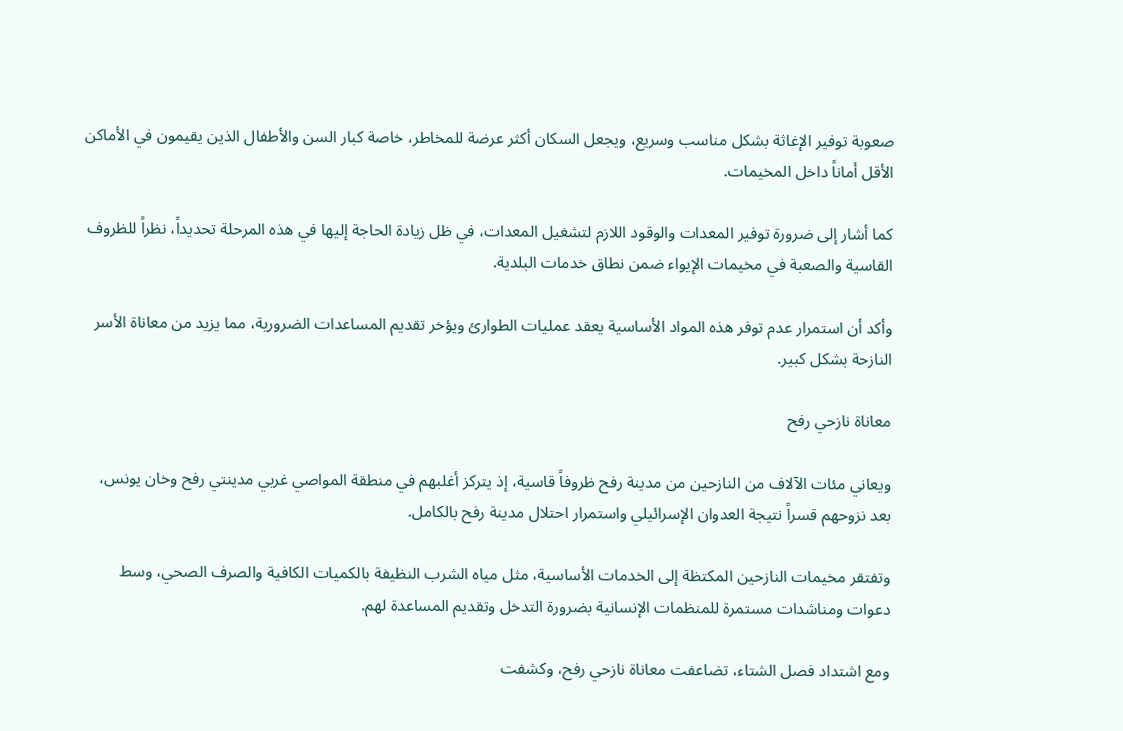صعوبة توفير الإغاثة بشكل مناسب وسريع، ويجعل السكان أكثر عرضة للمخاطر، خاصة كبار السن والأطفال الذين يقيمون في الأماكن الأقل أماناً داخل المخيمات.

كما أشار إلى ضرورة توفير المعدات والوقود اللازم لتشغيل المعدات، في ظل زيادة الحاجة إليها في هذه المرحلة تحديداً، نظراً للظروف القاسية والصعبة في مخيمات الإيواء ضمن نطاق خدمات البلدية.

وأكد أن استمرار عدم توفر هذه المواد الأساسية يعقد عمليات الطوارئ ويؤخر تقديم المساعدات الضرورية، مما يزيد من معاناة الأسر النازحة بشكل كبير.

معاناة نازحي رفح

ويعاني مئات الآلاف من النازحين من مدينة رفح ظروفاً قاسية، إذ يتركز أغلبهم في منطقة المواصي غربي مدينتي رفح وخان يونس، بعد نزوحهم قسراً نتيجة العدوان الإسرائيلي واستمرار احتلال مدينة رفح بالكامل.

وتفتقر مخيمات النازحين المكتظة إلى الخدمات الأساسية، مثل مياه الشرب النظيفة بالكميات الكافية والصرف الصحي، وسط دعوات ومناشدات مستمرة للمنظمات الإنسانية بضرورة التدخل وتقديم المساعدة لهم.

ومع اشتداد فصل الشتاء، تضاعفت معاناة نازحي رفح، وكشفت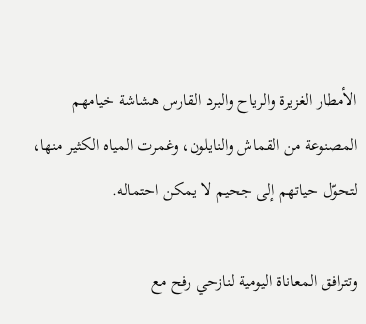الأمطار الغزيرة والرياح والبرد القارس هشاشة خيامهم المصنوعة من القماش والنايلون، وغمرت المياه الكثير منها، لتحوّل حياتهم إلى جحيم لا يمكن احتماله.

وتترافق المعاناة اليومية لنازحي رفح مع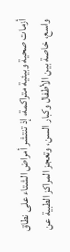أزمات صحية وبيئية متراكمة، إذ تنتشر أمراض الشتاء على نطاق واسع، خاصة بين الأطفال وكبار السن، وتعجز المراكز الطبية عن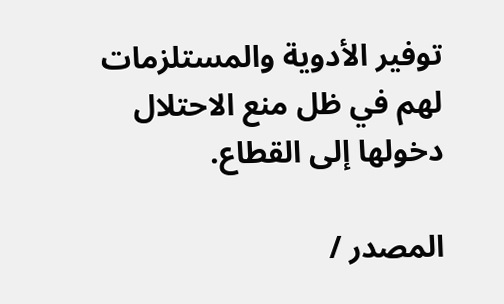توفير الأدوية والمستلزمات لهم في ظل منع الاحتلال دخولها إلى القطاع.

المصدر /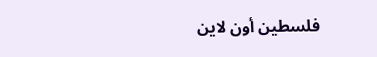فلسطين أون لاين